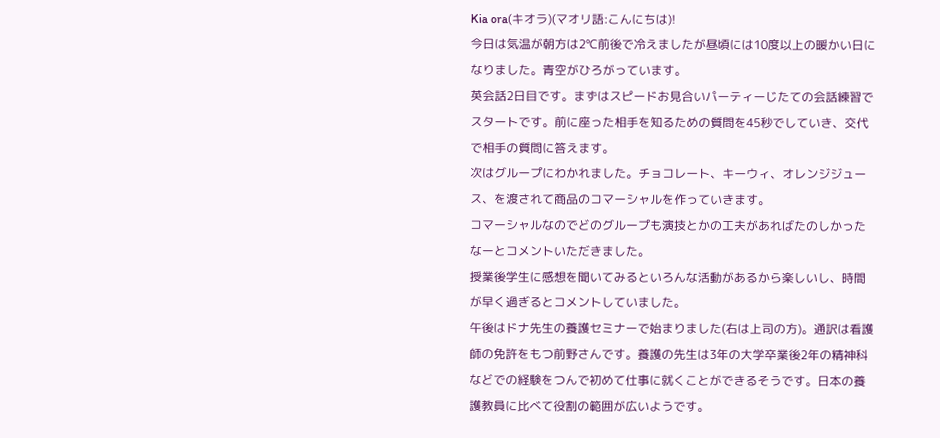Kia ora(キオラ)(マオリ語:こんにちは)!
今日は気温が朝方は2℃前後で冷えましたが昼頃には10度以上の暖かい日になりました。青空がひろがっています。
英会話2日目です。まずはスピードお見合いパーティーじたての会話練習でスタートです。前に座った相手を知るための質問を45秒でしていき、交代で相手の質問に答えます。
次はグループにわかれました。チョコレート、キーウィ、オレンジジュース、を渡されて商品のコマーシャルを作っていきます。
コマーシャルなのでどのグループも演技とかの工夫があればたのしかったなーとコメントいただきました。
授業後学生に感想を聞いてみるといろんな活動があるから楽しいし、時間が早く過ぎるとコメントしていました。
午後はドナ先生の養護セミナーで始まりました(右は上司の方)。通訳は看護師の免許をもつ前野さんです。養護の先生は3年の大学卒業後2年の精神科などでの経験をつんで初めて仕事に就くことができるそうです。日本の養護教員に比べて役割の範囲が広いようです。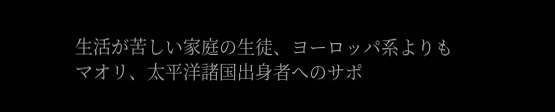生活が苦しい家庭の生徒、ヨーロッパ系よりもマオリ、太平洋諸国出身者へのサポ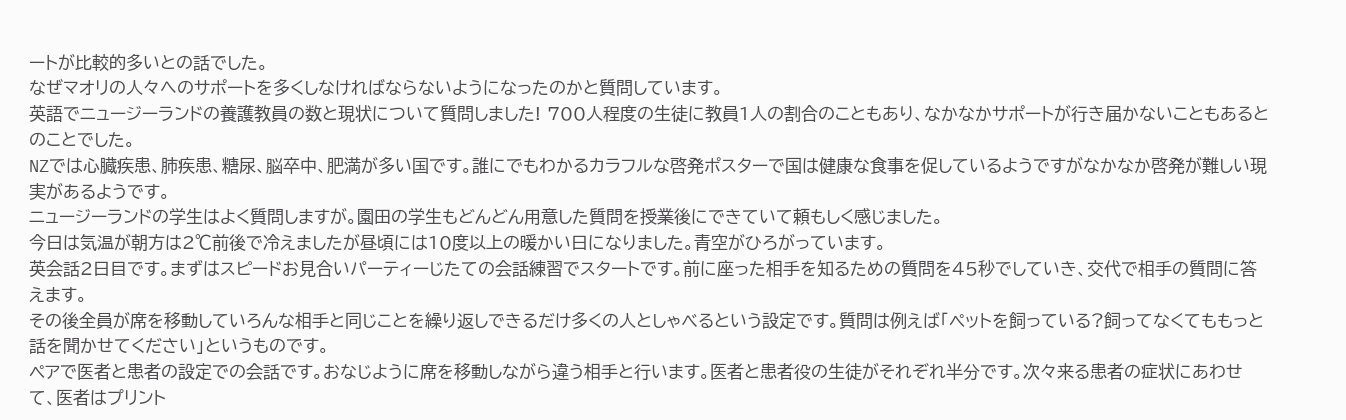ートが比較的多いとの話でした。
なぜマオリの人々へのサポートを多くしなければならないようになったのかと質問しています。
英語でニュージーランドの養護教員の数と現状について質問しました! 700人程度の生徒に教員1人の割合のこともあり、なかなかサポートが行き届かないこともあるとのことでした。
NZでは心臓疾患、肺疾患、糖尿、脳卒中、肥満が多い国です。誰にでもわかるカラフルな啓発ポスターで国は健康な食事を促しているようですがなかなか啓発が難しい現実があるようです。
ニュージーランドの学生はよく質問しますが。園田の学生もどんどん用意した質問を授業後にできていて頼もしく感じました。
今日は気温が朝方は2℃前後で冷えましたが昼頃には10度以上の暖かい日になりました。青空がひろがっています。
英会話2日目です。まずはスピードお見合いパーティーじたての会話練習でスタートです。前に座った相手を知るための質問を45秒でしていき、交代で相手の質問に答えます。
その後全員が席を移動していろんな相手と同じことを繰り返しできるだけ多くの人としゃべるという設定です。質問は例えば「ペットを飼っている?飼ってなくてももっと話を聞かせてください」というものです。
ペアで医者と患者の設定での会話です。おなじように席を移動しながら違う相手と行います。医者と患者役の生徒がそれぞれ半分です。次々来る患者の症状にあわせて、医者はプリント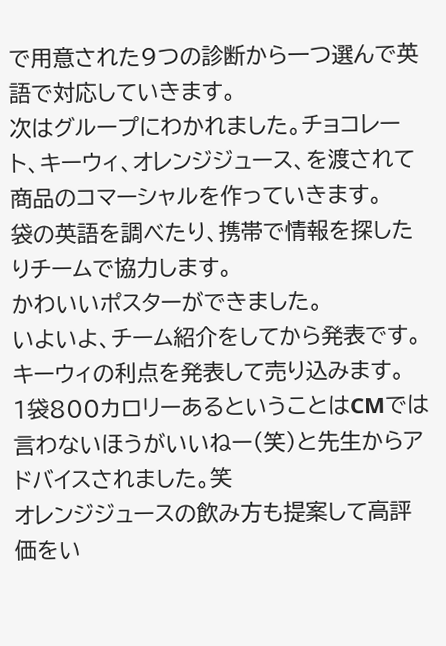で用意された9つの診断から一つ選んで英語で対応していきます。
次はグループにわかれました。チョコレート、キーウィ、オレンジジュース、を渡されて商品のコマーシャルを作っていきます。
袋の英語を調べたり、携帯で情報を探したりチームで協力します。
かわいいポスターができました。
いよいよ、チーム紹介をしてから発表です。キーウィの利点を発表して売り込みます。
1袋800カロリーあるということはCMでは言わないほうがいいねー(笑)と先生からアドバイスされました。笑
オレンジジュースの飲み方も提案して高評価をい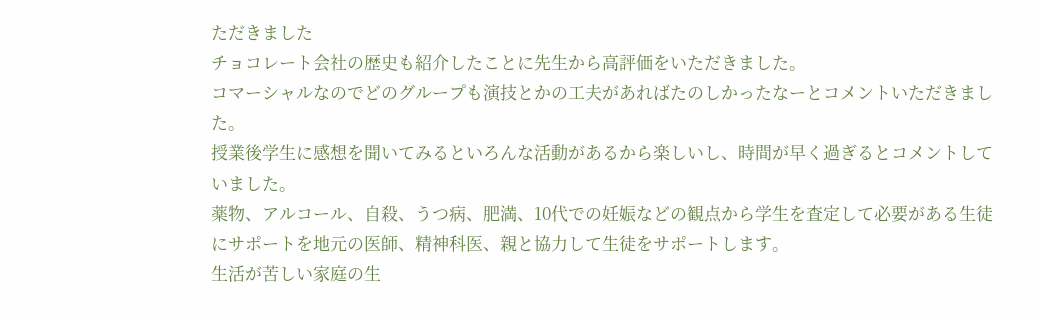ただきました
チョコレート会社の歴史も紹介したことに先生から高評価をいただきました。
コマーシャルなのでどのグループも演技とかの工夫があればたのしかったなーとコメントいただきました。
授業後学生に感想を聞いてみるといろんな活動があるから楽しいし、時間が早く過ぎるとコメントしていました。
薬物、アルコール、自殺、うつ病、肥満、10代での妊娠などの観点から学生を査定して必要がある生徒にサポートを地元の医師、精神科医、親と協力して生徒をサポートします。
生活が苦しい家庭の生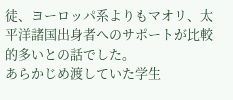徒、ヨーロッパ系よりもマオリ、太平洋諸国出身者へのサポートが比較的多いとの話でした。
あらかじめ渡していた学生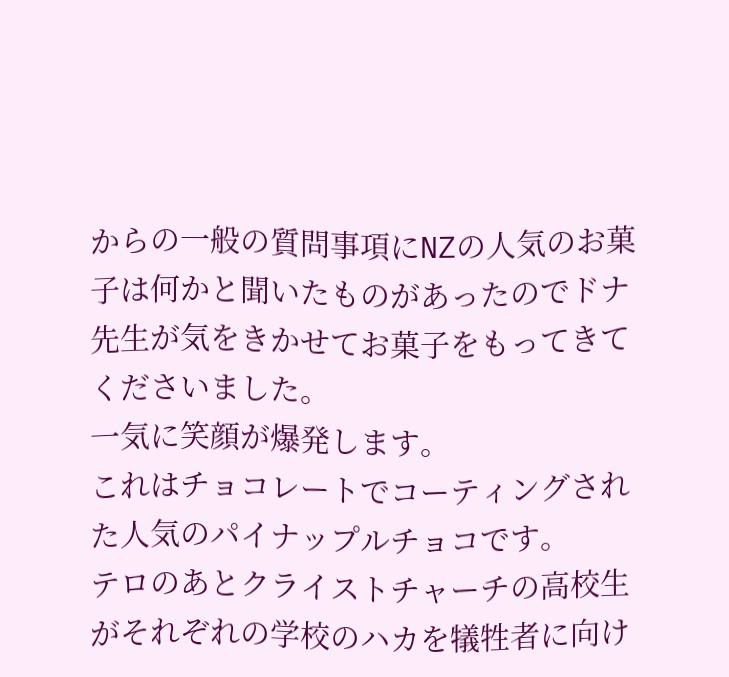からの一般の質問事項にNZの人気のお菓子は何かと聞いたものがあったのでドナ先生が気をきかせてお菓子をもってきてくださいました。
一気に笑顔が爆発します。
これはチョコレートでコーティングされた人気のパイナップルチョコです。
テロのあとクライストチャーチの高校生がそれぞれの学校のハカを犠牲者に向け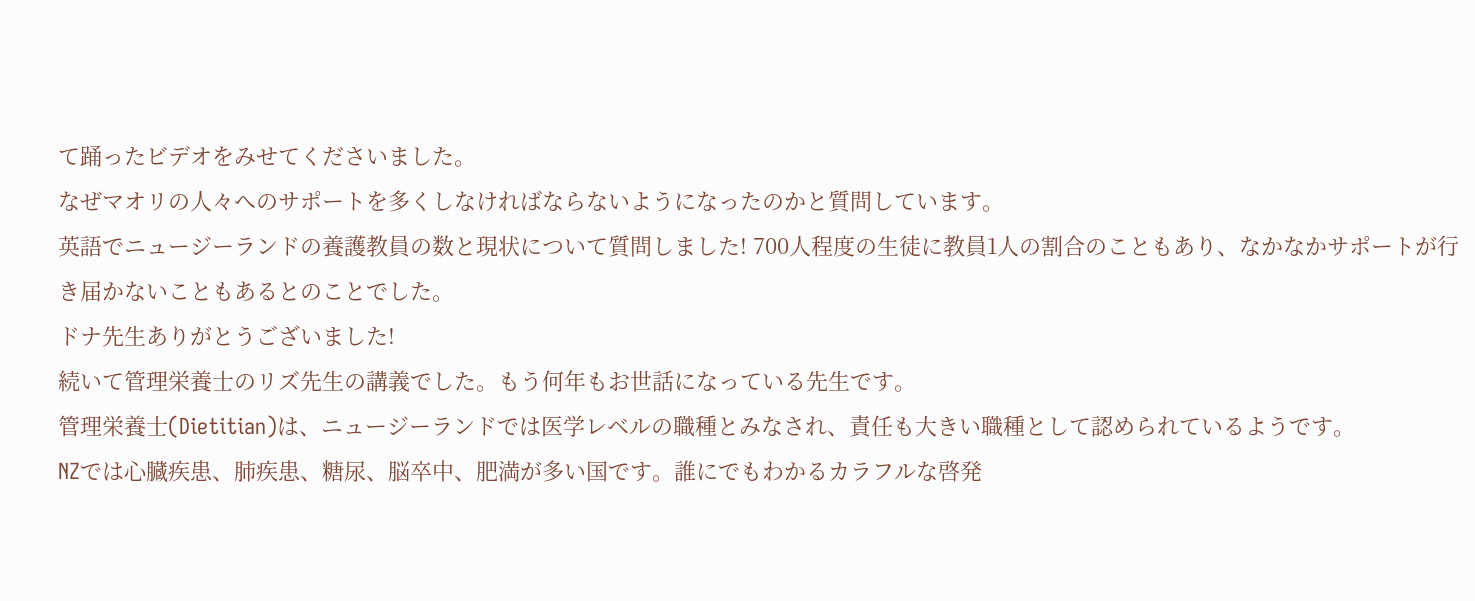て踊ったビデオをみせてくださいました。
なぜマオリの人々へのサポートを多くしなければならないようになったのかと質問しています。
英語でニュージーランドの養護教員の数と現状について質問しました! 700人程度の生徒に教員1人の割合のこともあり、なかなかサポートが行き届かないこともあるとのことでした。
ドナ先生ありがとうございました!
続いて管理栄養士のリズ先生の講義でした。もう何年もお世話になっている先生です。
管理栄養士(Dietitian)は、ニュージーランドでは医学レベルの職種とみなされ、責任も大きい職種として認められているようです。
NZでは心臓疾患、肺疾患、糖尿、脳卒中、肥満が多い国です。誰にでもわかるカラフルな啓発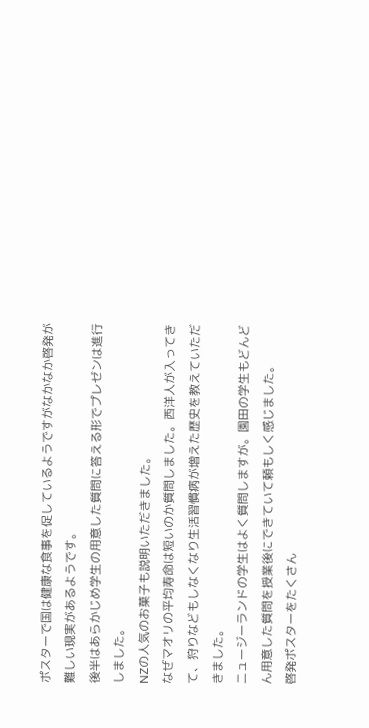ポスターで国は健康な食事を促しているようですがなかなか啓発が難しい現実があるようです。
後半はあらかじめ学生の用意した質問に答える形でプレゼンは進行しました。
NZの人気のお菓子も説明いただきました。
なぜマオリの平均寿命は短いのか質問しました。西洋人が入ってきて、狩りなどもしなくなり生活習慣病が増えた歴史を教えていただきました。
ニュージーランドの学生はよく質問しますが。園田の学生もどんどん用意した質問を授業後にできていて頼もしく感じました。
啓発ポスターをたくさん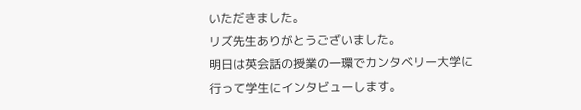いただきました。
リズ先生ありがとうございました。
明日は英会話の授業の一環でカンタベリー大学に行って学生にインタビューします。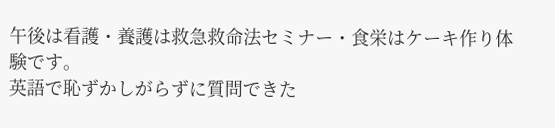午後は看護・養護は救急救命法セミナー・食栄はケーキ作り体験です。
英語で恥ずかしがらずに質問できた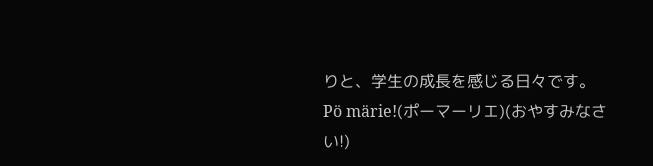りと、学生の成長を感じる日々です。
Pö märie!(ポーマーリエ)(おやすみなさい!)